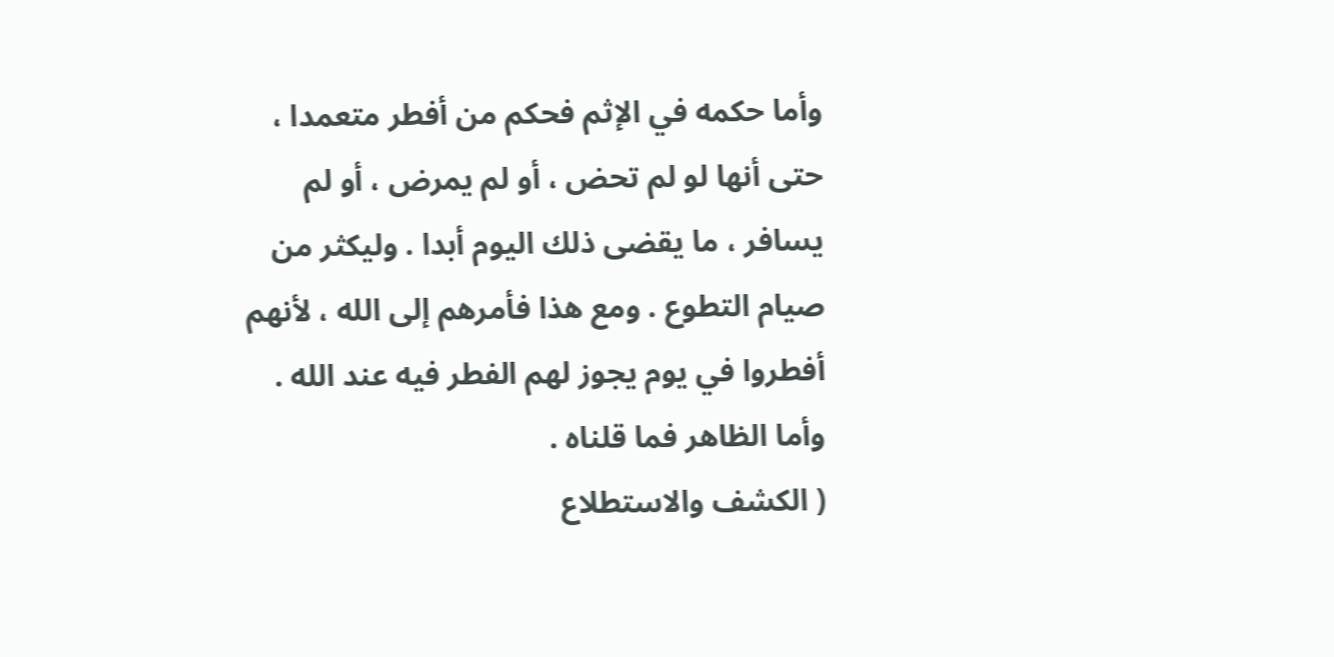وأما حكمه في الإثم فحكم من أفطر متعمدا ، حتى أنها لو لم تحض ، أو لم يمرض ، أو لم يسافر ، ما يقضى ذلك اليوم أبدا . وليكثر من صيام التطوع . ومع هذا فأمرهم إلى الله ، لأنهم أفطروا في يوم يجوز لهم الفطر فيه عند الله . وأما الظاهر فما قلناه .
( الكشف والاستطلاع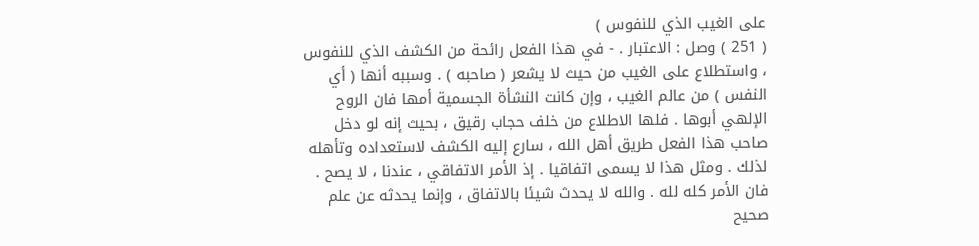على الغيب الذي للنفوس )
( 251 ) وصل : الاعتبار . - في هذا الفعل رائحة من الكشف الذي للنفوس ، واستطلاع على الغيب من حيث لا يشعر ( صاحبه ) . وسببه أنها ( أي النفس ) من عالم الغيب ، وإن كانت النشأة الجسمية أمها فان الروح الإلهي أبوها . فلها الاطلاع من خلف حجاب رقيق ، بحيث إنه لو دخل صاحب هذا الفعل طريق أهل الله ، سارع إليه الكشف لاستعداده وتأهله لذلك . ومثل هذا لا يسمى اتفاقيا . إذ الأمر الاتفاقي ، عندنا ، لا يصح . فان الأمر كله لله . والله لا يحدث شيئا بالاتفاق ، وإنما يحدثه عن علم صحيح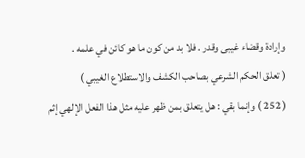وإرادة وقضاء غيبى وقدر . فلا بد من كون ما هو كائن في علمه .
( تعلق الحكم الشرعي بصاحب الكشف والاستطلاع الغيبي )
( 252 ) وإنما بقي : هل يتعلق بمن ظهر عليه مثل هذا الفعل الإلهي إثم